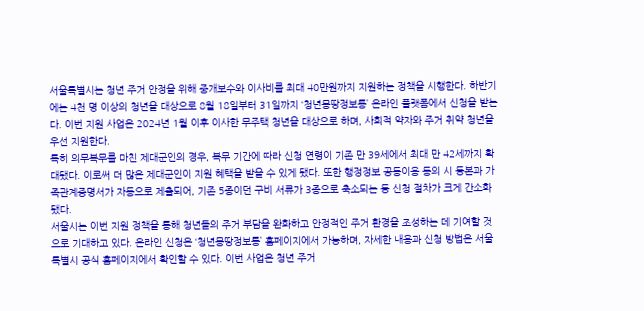서울특별시는 청년 주거 안정을 위해 중개보수와 이사비를 최대 40만원까지 지원하는 정책을 시행한다. 하반기에는 4천 명 이상의 청년을 대상으로 8월 18일부터 31일까지 ‘청년몽땅정보통’ 온라인 플랫폼에서 신청을 받는다. 이번 지원 사업은 2024년 1월 이후 이사한 무주택 청년을 대상으로 하며, 사회적 약자와 주거 취약 청년을 우선 지원한다.
특히 의무복무를 마친 제대군인의 경우, 복무 기간에 따라 신청 연령이 기존 만 39세에서 최대 만 42세까지 확대됐다. 이로써 더 많은 제대군인이 지원 혜택을 받을 수 있게 됐다. 또한 행정정보 공동이용 동의 시 등본과 가족관계증명서가 자동으로 제출되어, 기존 5종이던 구비 서류가 3종으로 축소되는 등 신청 절차가 크게 간소화됐다.
서울시는 이번 지원 정책을 통해 청년들의 주거 부담을 완화하고 안정적인 주거 환경을 조성하는 데 기여할 것으로 기대하고 있다. 온라인 신청은 ‘청년몽땅정보통’ 홈페이지에서 가능하며, 자세한 내용과 신청 방법은 서울특별시 공식 홈페이지에서 확인할 수 있다. 이번 사업은 청년 주거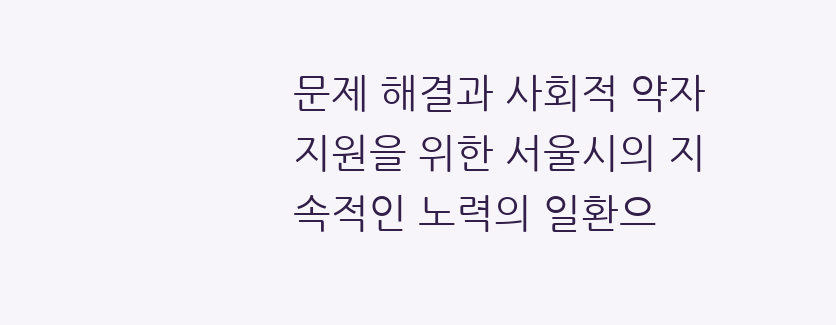문제 해결과 사회적 약자 지원을 위한 서울시의 지속적인 노력의 일환으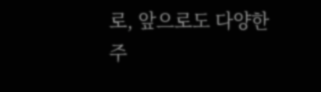로, 앞으로도 다양한 주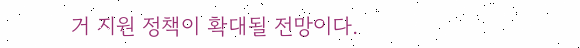거 지원 정책이 확대될 전망이다.